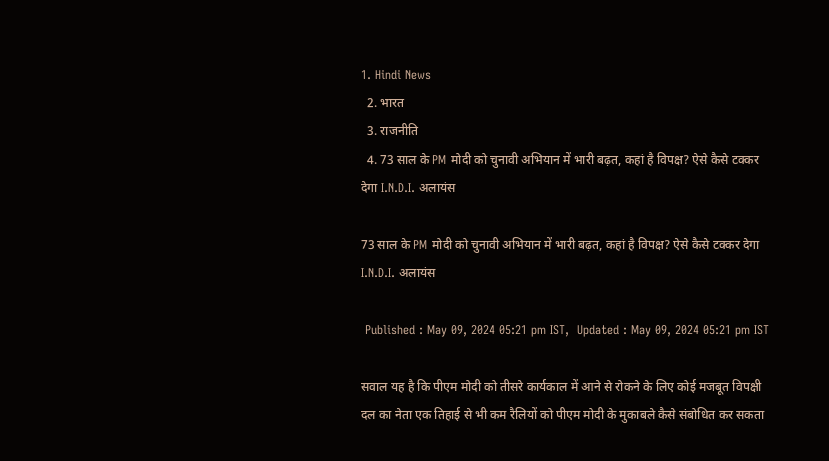1. Hindi News
  2. भारत
  3. राजनीति
  4. 73 साल के PM मोदी को चुनावी अभियान में भारी बढ़त, कहां है विपक्ष? ऐसे कैसे टक्कर देगा I.N.D.I. अलायंस

73 साल के PM मोदी को चुनावी अभियान में भारी बढ़त, कहां है विपक्ष? ऐसे कैसे टक्कर देगा I.N.D.I. अलायंस

 Published : May 09, 2024 05:21 pm IST,  Updated : May 09, 2024 05:21 pm IST

सवाल यह है कि पीएम मोदी को तीसरे कार्यकाल में आने से रोकने के लिए कोई मजबूत विपक्षी दल का नेता एक तिहाई से भी कम रैलियों को पीएम मोदी के मुकाबले कैसे संबोधित कर सकता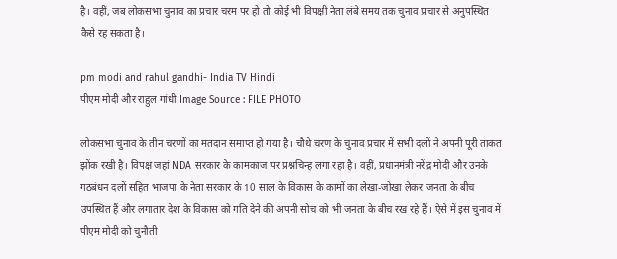है। वहीं, जब लोकसभा चुनाव का प्रचार चरम पर हो तो कोई भी विपक्षी नेता लंबे समय तक चुनाव प्रचार से अनुपस्थित कैसे रह सकता है।

pm modi and rahul gandhi- India TV Hindi
पीएम मोदी और राहुल गांधी Image Source : FILE PHOTO

लोकसभा चुनाव के तीन चरणों का मतदान समाप्त हो गया है। चौथे चरण के चुनाव प्रचार में सभी दलों ने अपनी पूरी ताकत झोंक रखी है। विपक्ष जहां NDA सरकार के कामकाज पर प्रश्नचिन्ह लगा रहा है। वहीं, प्रधानमंत्री नरेंद्र मोदी और उनके गठबंधन दलों सहित भाजपा के नेता सरकार के 10 साल के विकास के कामों का लेखा-जोखा लेकर जनता के बीच उपस्थित हैं और लगातार देश के विकास को गति देने की अपनी सोच को भी जनता के बीच रख रहे हैं। ऐसे में इस चुनाव में पीएम मोदी को चुनौती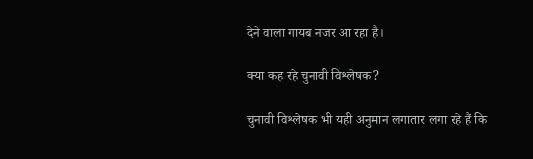देने वाला गायब नजर आ रहा है।

क्या कह रहे चुनावी विश्लेषक?

चुनावी विश्लेषक भी यही अनुमान लगातार लगा रहे हैं कि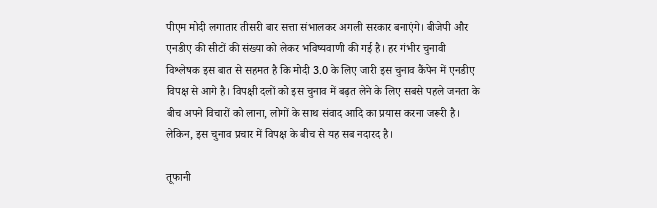पीएम मोदी लगातार तीसरी बार सत्ता संभालकर अगली सरकार बनाएंगे। बीजेपी और एनडीए की सीटों की संख्या को लेकर भविष्यवाणी की गई है। हर गंभीर चुनावी विश्लेषक इस बात से सहमत है कि मोदी 3.0 के लिए जारी इस चुनाव कैंपेन में एनडीए विपक्ष से आगे है। विपक्षी दलों को इस चुनाव में बढ़त लेने के लिए सबसे पहले जनता के बीच अपने विचारों को लाना, लोगों के साथ संवाद आदि का प्रयास करना जरूरी है। लेकिन, इस चुनाव प्रचार में विपक्ष के बीच से यह सब नदारद है।

तूफानी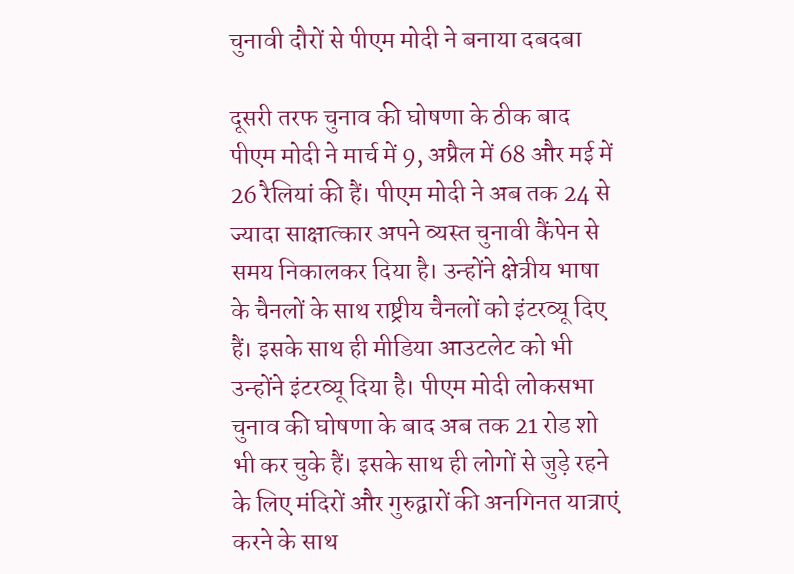चुनावी दौरों से पीएम मोदी ने बनाया दबदबा

दूसरी तरफ चुनाव की घोषणा के ठीक बाद पीएम मोदी ने मार्च में 9, अप्रैल में 68 और मई में 26 रैलियां की हैं। पीएम मोदी ने अब तक 24 से ज्यादा साक्षात्कार अपने व्यस्त चुनावी कैंपेन से समय निकालकर दिया है। उन्होंने क्षेत्रीय भाषा के चैनलों के साथ राष्ट्रीय चैनलों को इंटरव्यू दिए हैं। इसके साथ ही मीडिया आउटलेट को भी उन्होंने इंटरव्यू दिया है। पीएम मोदी लोकसभा चुनाव की घोषणा के बाद अब तक 21 रोड शो भी कर चुके हैं। इसके साथ ही लोगों से जुड़े रहने के लिए मंदिरों और गुरुद्वारों की अनगिनत यात्राएं करने के साथ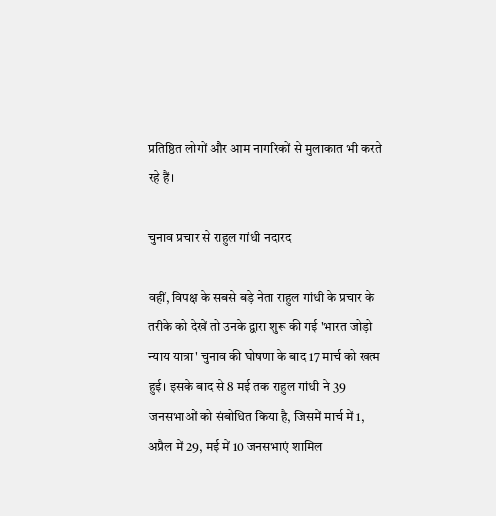प्रतिष्ठित लोगों और आम नागरिकों से मुलाकात भी करते रहे हैं।

चुनाव प्रचार से राहुल गांधी नदारद

वहीं, विपक्ष के सबसे बड़े नेता राहुल गांधी के प्रचार के तरीके को देखें तो उनके द्वारा शुरू की गई 'भारत जोड़ो न्याय यात्रा' चुनाव की घोषणा के बाद 17 मार्च को खत्म हुई। इसके बाद से 8 मई तक राहुल गांधी ने 39 जनसभाओं को संबोधित किया है, जिसमें मार्च में 1, अप्रैल में 29, मई में 10 जनसभाएं शामिल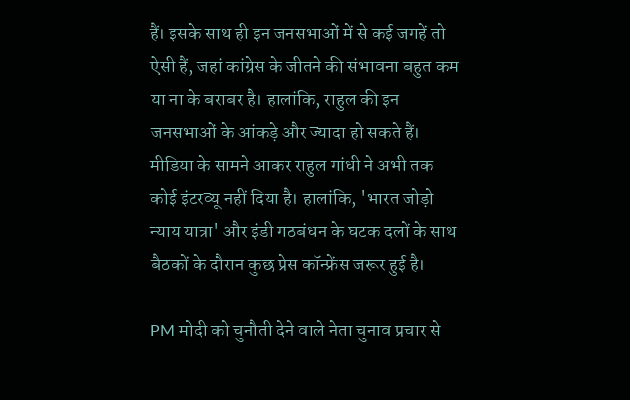हैं। इसके साथ ही इन जनसभाओं में से कई जगहें तो ऐसी हैं, जहां कांग्रेस के जीतने की संभावना बहुत कम या ना के बराबर है। हालांकि, राहुल की इन जनसभाओं के आंकड़े और ज्यादा हो सकते हैं। मीडिया के सामने आकर राहुल गांधी ने अभी तक कोई इंटरव्यू नहीं दिया है। हालांकि, 'भारत जोड़ो न्याय यात्रा' और इंडी गठबंधन के घटक दलों के साथ बैठकों के दौरान कुछ प्रेस कॉन्फ्रेंस जरूर हुई है।

PM मोदी को चुनौती देने वाले नेता चुनाव प्रचार से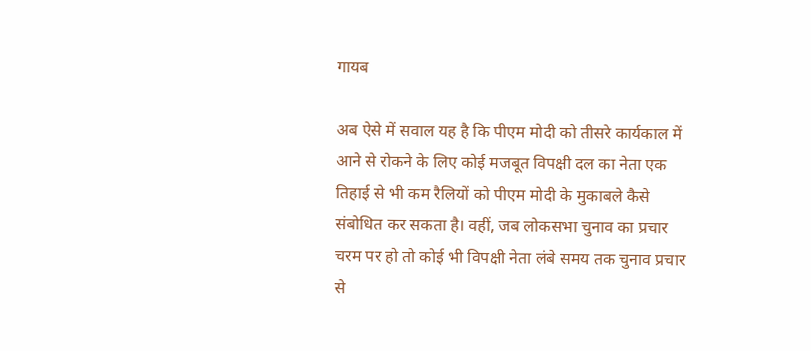गायब

अब ऐसे में सवाल यह है कि पीएम मोदी को तीसरे कार्यकाल में आने से रोकने के लिए कोई मजबूत विपक्षी दल का नेता एक तिहाई से भी कम रैलियों को पीएम मोदी के मुकाबले कैसे संबोधित कर सकता है। वहीं, जब लोकसभा चुनाव का प्रचार चरम पर हो तो कोई भी विपक्षी नेता लंबे समय तक चुनाव प्रचार से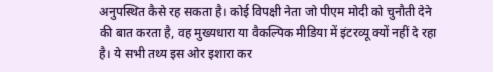अनुपस्थित कैसे रह सकता है। कोई विपक्षी नेता जो पीएम मोदी को चुनौती देने की बात करता है, वह मुख्यधारा या वैकल्पिक मीडिया में इंटरव्यू क्यों नहीं दे रहा है। ये सभी तथ्य इस ओर इशारा कर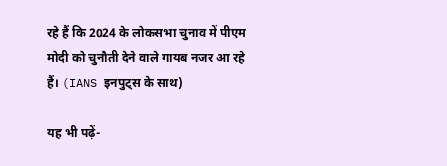रहे हैं कि 2024 के लोकसभा चुनाव में पीएम मोदी को चुनौती देने वाले गायब नजर आ रहे हैं। (IANS इनपुट्स के साथ)

यह भी पढ़ें-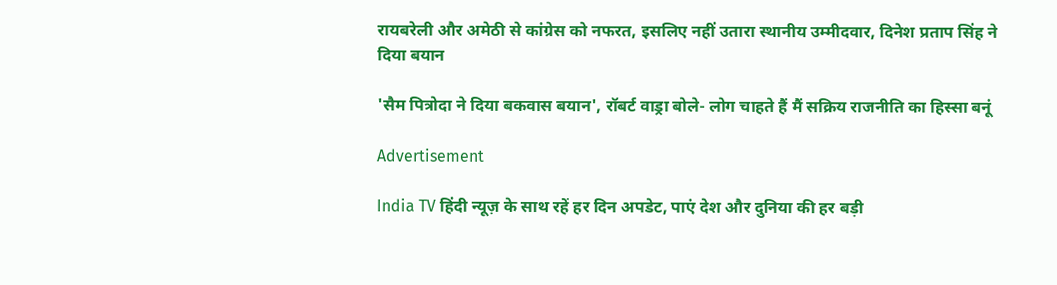रायबरेली और अमेठी से कांग्रेस को नफरत, इसलिए नहीं उतारा स्थानीय उम्मीदवार, दिनेश प्रताप सिंह ने दिया बयान

'सैम पित्रोदा ने दिया बकवास बयान', रॉबर्ट वाड्रा बोले- लोग चाहते हैं मैं सक्रिय राजनीति का हिस्सा बनूं

Advertisement

India TV हिंदी न्यूज़ के साथ रहें हर दिन अपडेट, पाएं देश और दुनिया की हर बड़ी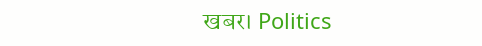खबर। Politics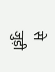से जुड़ी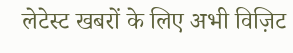लेटेस्ट खबरों के लिए अभी विज़िट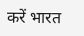करें भारत